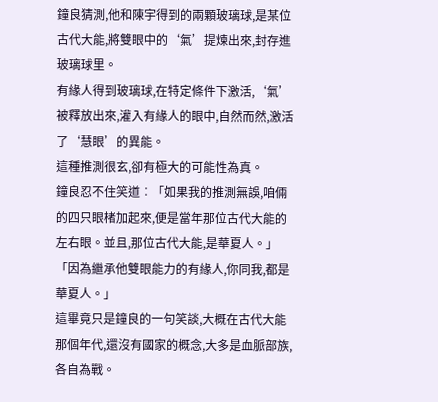鐘良猜測,他和陳宇得到的兩顆玻璃球,是某位古代大能,將雙眼中的‘氣’提煉出來,封存進玻璃球里。
有緣人得到玻璃球,在特定條件下激活,‘氣’被釋放出來,灌入有緣人的眼中,自然而然,激活了‘慧眼’的異能。
這種推測很玄,卻有極大的可能性為真。
鐘良忍不住笑道︰「如果我的推測無誤,咱倆的四只眼楮加起來,便是當年那位古代大能的左右眼。並且,那位古代大能,是華夏人。」
「因為繼承他雙眼能力的有緣人,你同我,都是華夏人。」
這畢竟只是鐘良的一句笑談,大概在古代大能那個年代,還沒有國家的概念,大多是血脈部族,各自為戰。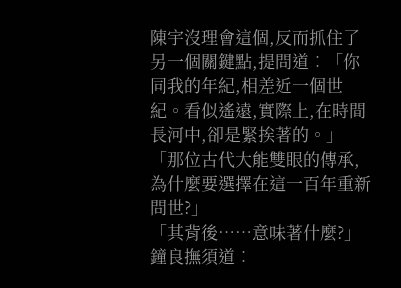陳宇沒理會這個,反而抓住了另一個關鍵點,提問道︰「你同我的年紀,相差近一個世紀。看似遙遠,實際上,在時間長河中,卻是緊挨著的。」
「那位古代大能雙眼的傳承,為什麼要選擇在這一百年重新問世?」
「其背後……意味著什麼?」
鐘良撫須道︰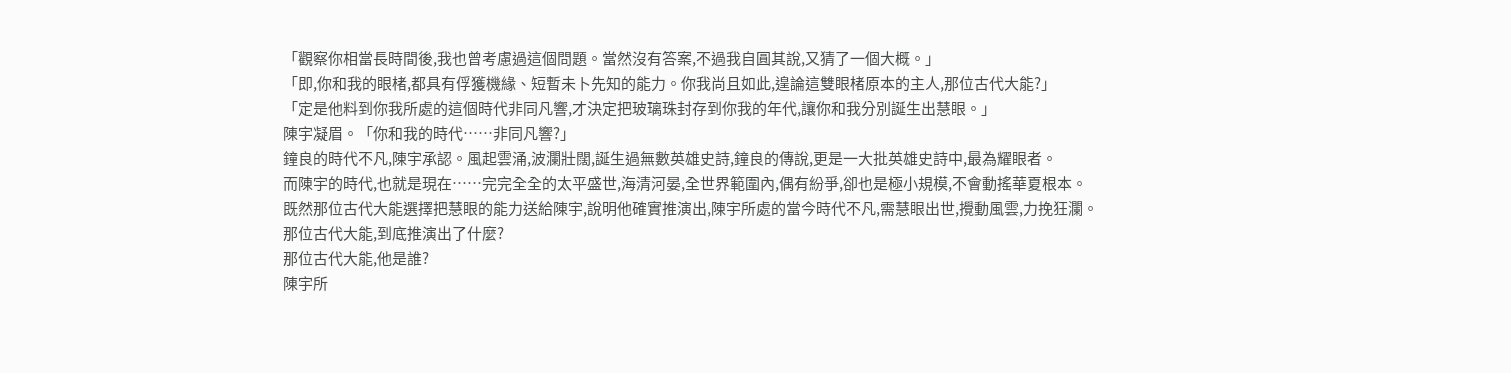「觀察你相當長時間後,我也曾考慮過這個問題。當然沒有答案,不過我自圓其說,又猜了一個大概。」
「即,你和我的眼楮,都具有俘獲機緣、短暫未卜先知的能力。你我尚且如此,遑論這雙眼楮原本的主人,那位古代大能?」
「定是他料到你我所處的這個時代非同凡響,才決定把玻璃珠封存到你我的年代,讓你和我分別誕生出慧眼。」
陳宇凝眉。「你和我的時代……非同凡響?」
鐘良的時代不凡,陳宇承認。風起雲涌,波瀾壯闊,誕生過無數英雄史詩,鐘良的傳說,更是一大批英雄史詩中,最為耀眼者。
而陳宇的時代,也就是現在……完完全全的太平盛世,海清河晏,全世界範圍內,偶有紛爭,卻也是極小規模,不會動搖華夏根本。
既然那位古代大能選擇把慧眼的能力送給陳宇,說明他確實推演出,陳宇所處的當今時代不凡,需慧眼出世,攪動風雲,力挽狂瀾。
那位古代大能,到底推演出了什麼?
那位古代大能,他是誰?
陳宇所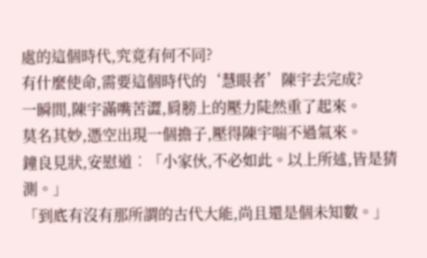處的這個時代,究竟有何不同?
有什麼使命,需要這個時代的‘慧眼者’陳宇去完成?
一瞬間,陳宇滿嘴苦澀,肩膀上的壓力陡然重了起來。
莫名其妙,憑空出現一個擔子,壓得陳宇喘不過氣來。
鐘良見狀,安慰道︰「小家伙,不必如此。以上所述,皆是猜測。」
「到底有沒有那所謂的古代大能,尚且還是個未知數。」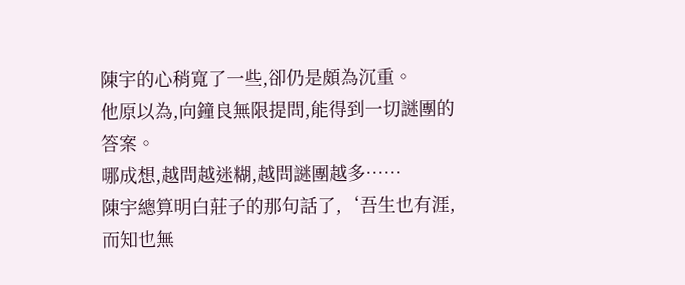陳宇的心稍寬了一些,卻仍是頗為沉重。
他原以為,向鐘良無限提問,能得到一切謎團的答案。
哪成想,越問越迷糊,越問謎團越多……
陳宇總算明白莊子的那句話了,‘吾生也有涯,而知也無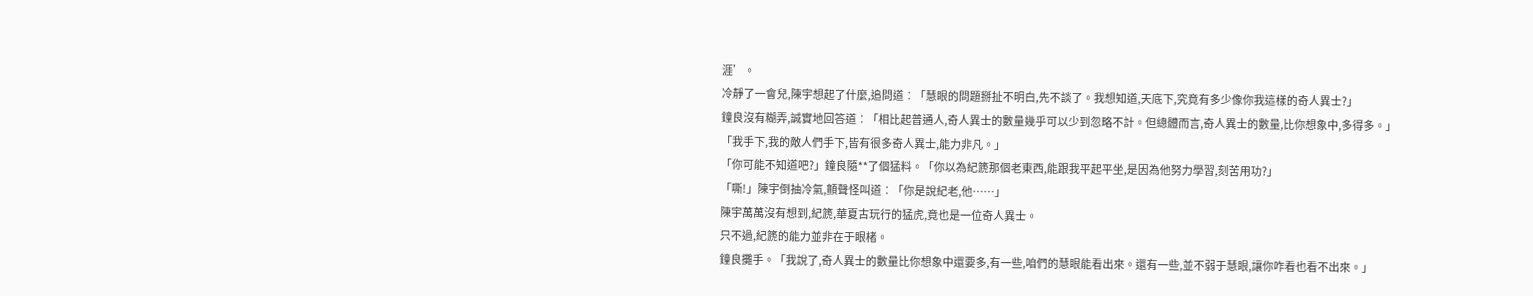涯’。
冷靜了一會兒,陳宇想起了什麼,追問道︰「慧眼的問題掰扯不明白,先不談了。我想知道,天底下,究竟有多少像你我這樣的奇人異士?」
鐘良沒有糊弄,誠實地回答道︰「相比起普通人,奇人異士的數量幾乎可以少到忽略不計。但總體而言,奇人異士的數量,比你想象中,多得多。」
「我手下,我的敵人們手下,皆有很多奇人異士,能力非凡。」
「你可能不知道吧?」鐘良隨**了個猛料。「你以為紀篪那個老東西,能跟我平起平坐,是因為他努力學習,刻苦用功?」
「嘶!」陳宇倒抽冷氣,顫聲怪叫道︰「你是說紀老,他……」
陳宇萬萬沒有想到,紀篪,華夏古玩行的猛虎,竟也是一位奇人異士。
只不過,紀篪的能力並非在于眼楮。
鐘良攤手。「我說了,奇人異士的數量比你想象中還要多,有一些,咱們的慧眼能看出來。還有一些,並不弱于慧眼,讓你咋看也看不出來。」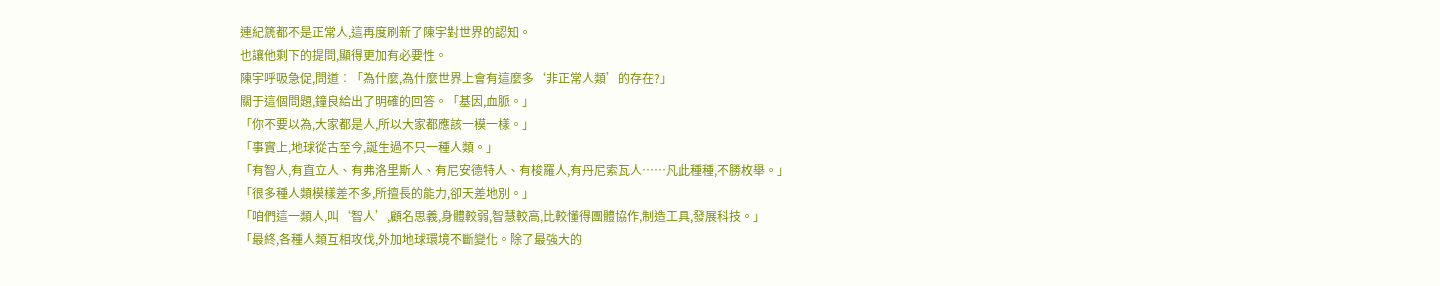連紀篪都不是正常人,這再度刷新了陳宇對世界的認知。
也讓他剩下的提問,顯得更加有必要性。
陳宇呼吸急促,問道︰「為什麼,為什麼世界上會有這麼多‘非正常人類’的存在?」
關于這個問題,鐘良給出了明確的回答。「基因,血脈。」
「你不要以為,大家都是人,所以大家都應該一模一樣。」
「事實上,地球從古至今,誕生過不只一種人類。」
「有智人,有直立人、有弗洛里斯人、有尼安德特人、有梭羅人,有丹尼索瓦人……凡此種種,不勝枚舉。」
「很多種人類模樣差不多,所擅長的能力,卻天差地別。」
「咱們這一類人,叫‘智人’,顧名思義,身體較弱,智慧較高,比較懂得團體協作,制造工具,發展科技。」
「最終,各種人類互相攻伐,外加地球環境不斷變化。除了最強大的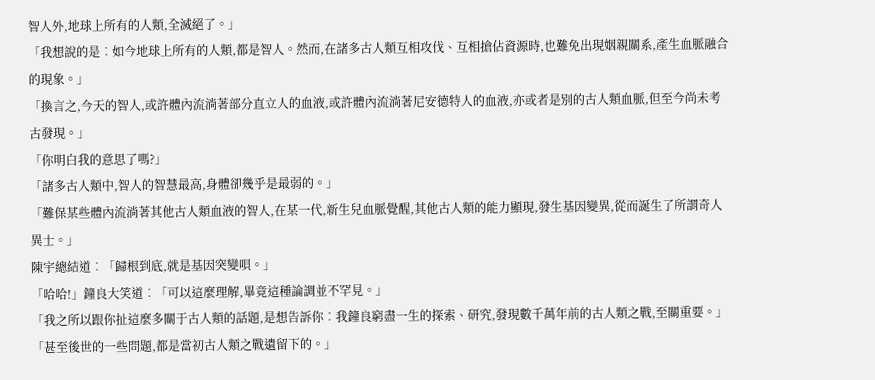智人外,地球上所有的人類,全滅絕了。」
「我想說的是︰如今地球上所有的人類,都是智人。然而,在諸多古人類互相攻伐、互相搶佔資源時,也難免出現姻親關系,產生血脈融合的現象。」
「換言之,今天的智人,或許體內流淌著部分直立人的血液,或許體內流淌著尼安德特人的血液,亦或者是別的古人類血脈,但至今尚未考古發現。」
「你明白我的意思了嗎?」
「諸多古人類中,智人的智慧最高,身體卻幾乎是最弱的。」
「難保某些體內流淌著其他古人類血液的智人,在某一代,新生兒血脈覺醒,其他古人類的能力顯現,發生基因變異,從而誕生了所謂奇人異士。」
陳宇總結道︰「歸根到底,就是基因突變唄。」
「哈哈!」鐘良大笑道︰「可以這麼理解,畢竟這種論調並不罕見。」
「我之所以跟你扯這麼多關于古人類的話題,是想告訴你︰我鐘良窮盡一生的探索、研究,發現數千萬年前的古人類之戰,至關重要。」
「甚至後世的一些問題,都是當初古人類之戰遺留下的。」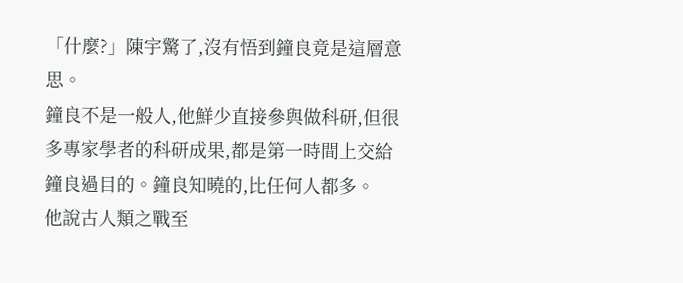「什麼?」陳宇驚了,沒有悟到鐘良竟是這層意思。
鐘良不是一般人,他鮮少直接參與做科研,但很多專家學者的科研成果,都是第一時間上交給鐘良過目的。鐘良知曉的,比任何人都多。
他說古人類之戰至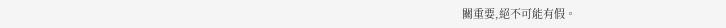關重要,絕不可能有假。